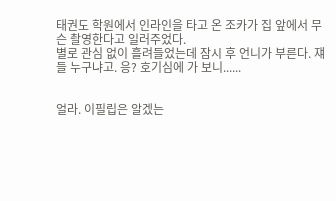태권도 학원에서 인라인을 타고 온 조카가 집 앞에서 무슨 촬영한다고 일러주었다.
별로 관심 없이 흘려들었는데 잠시 후 언니가 부른다. 쟤들 누구냐고. 응? 호기심에 가 보니......


얼라. 이필립은 알겠는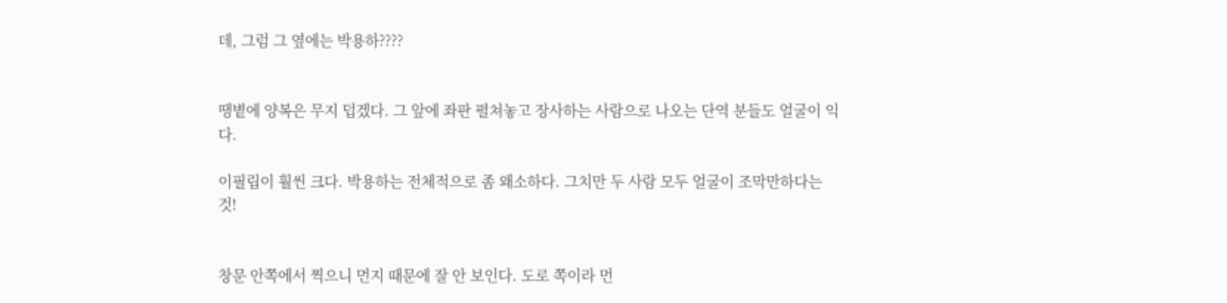데, 그럼 그 옆에는 박용하????


땡볕에 양복은 무지 덥겠다. 그 앞에 좌판 펼쳐놓고 장사하는 사람으로 나오는 단역 분들도 얼굴이 익다.

이필립이 훨씬 크다. 박용하는 전체적으로 좀 왜소하다. 그치만 두 사람 모두 얼굴이 조막만하다는 것!


창문 안쪽에서 찍으니 먼지 때문에 잘 안 보인다. 도로 쪽이라 먼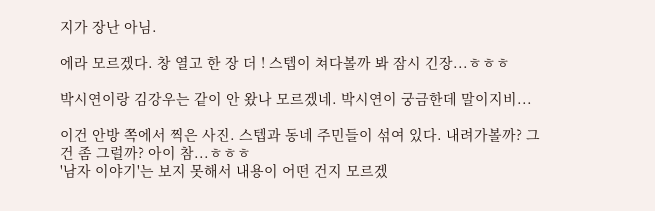지가 장난 아님.

에라 모르겠다. 창 열고 한 장 더 ! 스텝이 쳐다볼까 봐 잠시 긴장...ㅎㅎㅎ

박시연이랑 김강우는 같이 안 왔나 모르겠네. 박시연이 궁금한데 말이지비...

이건 안방 쪽에서 찍은 사진. 스텝과 동네 주민들이 섞여 있다. 내려가볼까? 그건 좀 그럴까? 아이 참...ㅎㅎㅎ
'남자 이야기'는 보지 못해서 내용이 어떤 건지 모르겠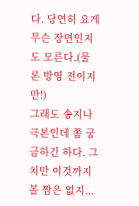다. 당연히 요게 무슨 장면인지도 모른다.(물론 방영 전이지만!)
그래도 송지나 극본인데 쫌 궁금하긴 하다. 그치만 이것까지 볼 짬은 없지...